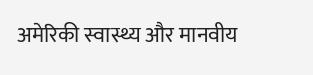अमेरिकी स्वास्थ्य और मानवीय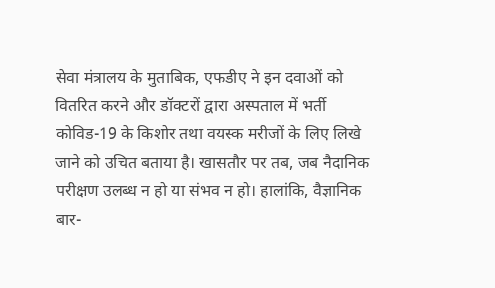सेवा मंत्रालय के मुताबिक, एफडीए ने इन दवाओं को वितरित करने और डॉक्टरों द्वारा अस्पताल में भर्ती कोविड-19 के किशोर तथा वयस्क मरीजों के लिए लिखे जाने को उचित बताया है। खासतौर पर तब, जब नैदानिक परीक्षण उलब्ध न हो या संभव न हो। हालांकि, वैज्ञानिक बार-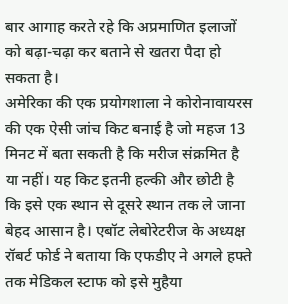बार आगाह करते रहे कि अप्रमाणित इलाजों को बढ़ा-चढ़ा कर बताने से खतरा पैदा हो सकता है।
अमेरिका की एक प्रयोगशाला ने कोरोनावायरस की एक ऐसी जांच किट बनाई है जो महज 13 मिनट में बता सकती है कि मरीज संक्रमित है या नहीं। यह किट इतनी हल्की और छोटी है कि इसे एक स्थान से दूसरे स्थान तक ले जाना बेहद आसान है। एबॉट लेबोरेटरीज के अध्यक्ष रॉबर्ट फोर्ड ने बताया कि एफडीए ने अगले हफ्ते तक मेडिकल स्टाफ को इसे मुहैया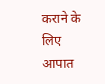कराने के लिए आपात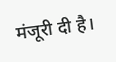मंजूरी दी है।